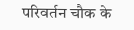परिवर्तन चौक के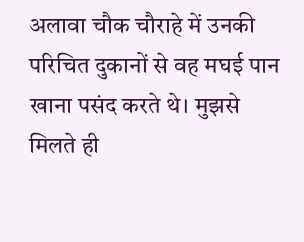अलावा चौक चौराहे में उनकी परिचित दुकानों से वह मघई पान खाना पसंद करते थे। मुझसे मिलते ही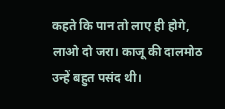कहते कि पान तो लाए ही होगे, लाओ दो जरा। काजू की दालमोठ उन्हें बहुत पसंद थी।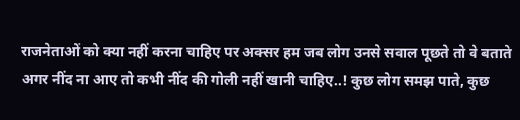राजनेताओं को क्या नहीं करना चाहिए पर अक्सर हम जब लोग उनसे सवाल पूछते तो वे बताते अगर नींद ना आए तो कभी नींद की गोली नहीं खानी चाहिए..! कुछ लोग समझ पाते, कुछ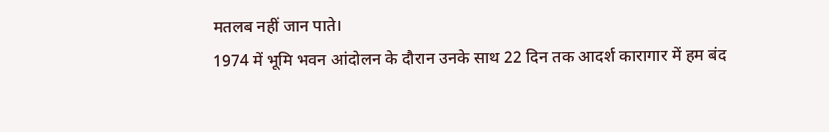मतलब नहीं जान पाते।
1974 में भूमि भवन आंदोलन के दौरान उनके साथ 22 दिन तक आदर्श कारागार में हम बंद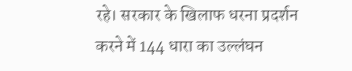रहे। सरकार के खिलाफ धरना प्रदर्शन करने में 144 धारा का उल्लंघन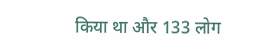किया था और 133 लोग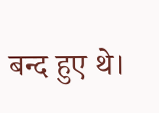बन्द हुए थे।